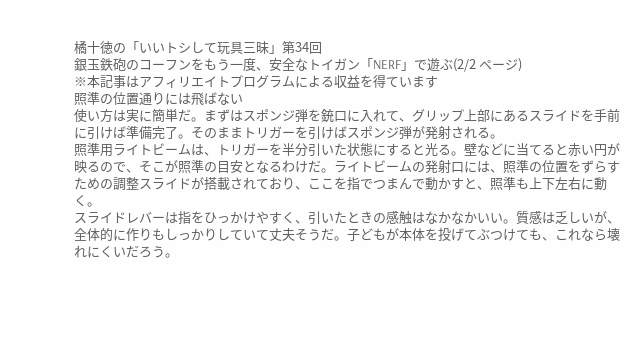橘十徳の「いいトシして玩具三昧」第34回
銀玉鉄砲のコーフンをもう一度、安全なトイガン「NERF」で遊ぶ(2/2 ページ)
※本記事はアフィリエイトプログラムによる収益を得ています
照準の位置通りには飛ばない
使い方は実に簡単だ。まずはスポンジ弾を銃口に入れて、グリップ上部にあるスライドを手前に引けば準備完了。そのままトリガーを引けばスポンジ弾が発射される。
照準用ライトビームは、トリガーを半分引いた状態にすると光る。壁などに当てると赤い円が映るので、そこが照準の目安となるわけだ。ライトビームの発射口には、照準の位置をずらすための調整スライドが搭載されており、ここを指でつまんで動かすと、照準も上下左右に動く。
スライドレバーは指をひっかけやすく、引いたときの感触はなかなかいい。質感は乏しいが、全体的に作りもしっかりしていて丈夫そうだ。子どもが本体を投げてぶつけても、これなら壊れにくいだろう。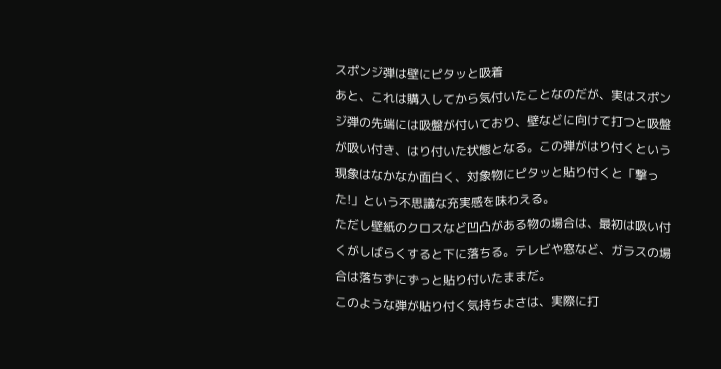スポンジ弾は壁にピタッと吸着
あと、これは購入してから気付いたことなのだが、実はスポンジ弾の先端には吸盤が付いており、壁などに向けて打つと吸盤が吸い付き、はり付いた状態となる。この弾がはり付くという現象はなかなか面白く、対象物にピタッと貼り付くと「撃った!」という不思議な充実感を味わえる。
ただし壁紙のクロスなど凹凸がある物の場合は、最初は吸い付くがしばらくすると下に落ちる。テレビや窓など、ガラスの場合は落ちずにずっと貼り付いたままだ。
このような弾が貼り付く気持ちよさは、実際に打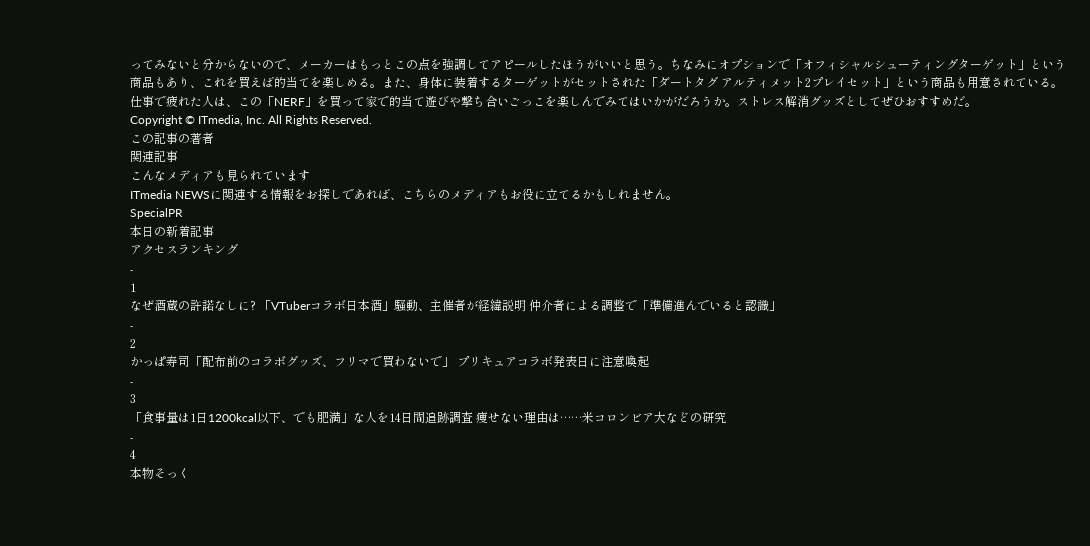ってみないと分からないので、メーカーはもっとこの点を強調してアピールしたほうがいいと思う。ちなみにオプションで「オフィシャルシューティングターゲット」という商品もあり、これを買えば的当てを楽しめる。また、身体に装着するターゲットがセットされた「ダートタグ アルティメット2プレイセット」という商品も用意されている。
仕事で疲れた人は、この「NERF」を買って家で的当て遊びや撃ち合いごっこを楽しんでみてはいかがだろうか。ストレス解消グッズとしてぜひおすすめだ。
Copyright © ITmedia, Inc. All Rights Reserved.
この記事の著者
関連記事
こんなメディアも見られています
ITmedia NEWSに関連する情報をお探しであれば、こちらのメディアもお役に立てるかもしれません。
SpecialPR
本日の新着記事
アクセスランキング
-
1
なぜ酒蔵の許諾なしに? 「VTuberコラボ日本酒」騒動、主催者が経緯説明 仲介者による調整で「準備進んでいると認識」
-
2
かっぱ寿司「配布前のコラボグッズ、フリマで買わないで」 プリキュアコラボ発表日に注意喚起
-
3
「食事量は1日1200kcal以下、でも肥満」な人を14日間追跡調査 痩せない理由は……米コロンビア大などの研究
-
4
本物そっく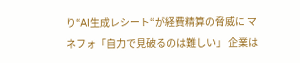り“AI生成レシート“が経費精算の脅威に マネフォ「自力で見破るのは難しい」 企業は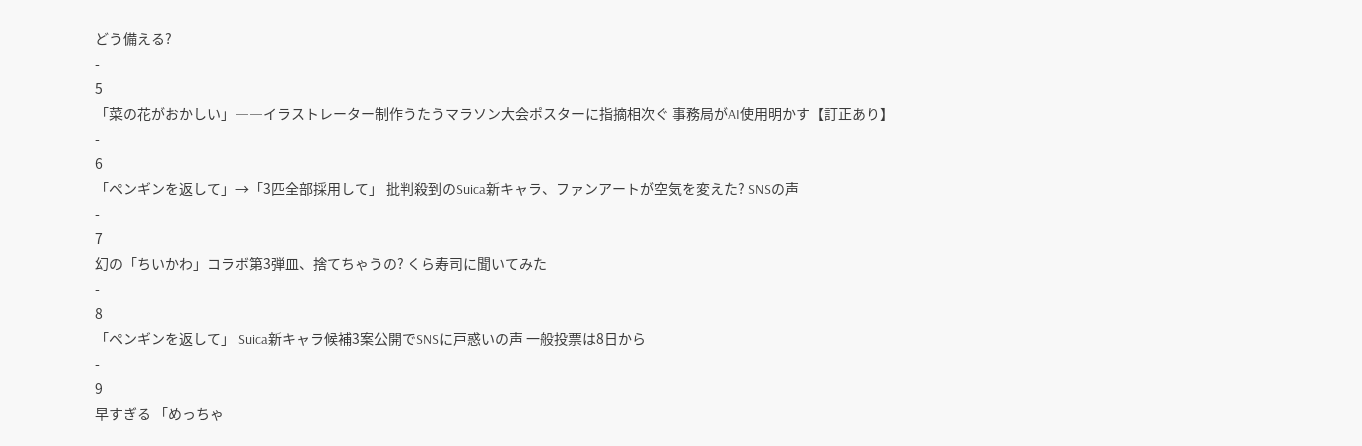どう備える?
-
5
「菜の花がおかしい」――イラストレーター制作うたうマラソン大会ポスターに指摘相次ぐ 事務局がAI使用明かす【訂正あり】
-
6
「ペンギンを返して」→「3匹全部採用して」 批判殺到のSuica新キャラ、ファンアートが空気を変えた? SNSの声
-
7
幻の「ちいかわ」コラボ第3弾皿、捨てちゃうの? くら寿司に聞いてみた
-
8
「ペンギンを返して」 Suica新キャラ候補3案公開でSNSに戸惑いの声 一般投票は8日から
-
9
早すぎる 「めっちゃ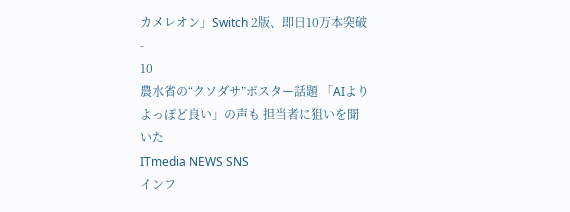カメレオン」Switch 2版、即日10万本突破
-
10
農水省の“クソダサ”ポスター話題 「AIよりよっぽど良い」の声も 担当者に狙いを聞いた
ITmedia NEWS SNS
インフ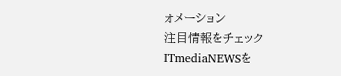ォメーション
注目情報をチェック
ITmediaNEWSを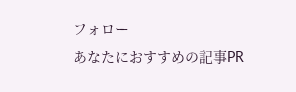フォロー
あなたにおすすめの記事PR